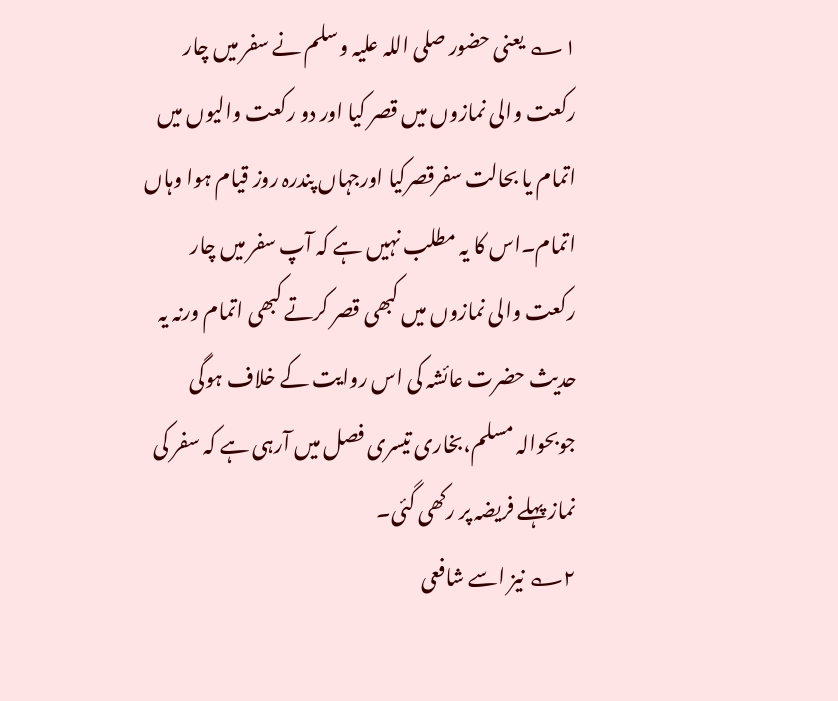۱؎ یعنی حضور صلی اللہ علیہ وسلم نے سفر میں چار رکعت والی نمازوں میں قصر کیا اور دو رکعت والیوں میں اتمام یا بحالت سفرقصرکیا اورجہاں پندرہ روز قیام ہوا وہاں اتمام۔اس کا یہ مطلب نہیں ہے کہ آپ سفر میں چار رکعت والی نمازوں میں کبھی قصر کرتے کبھی اتمام ورنہ یہ حدیث حضرت عائشہ کی اس روایت کے خلاف ہوگی جوبحوالہ مسلم،بخاری تیسری فصل میں آرہی ہے کہ سفر کی نماز پہلے فریضہ پر رکھی گئی۔
۲؎ نیز اسے شافعی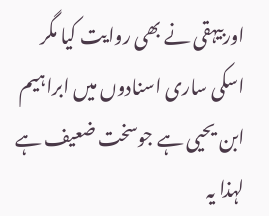اوربیہقی نے بھی روایت کیا مگر اسکی ساری اسنادوں میں ابراہیم ابن یحیی ہے جوسخت ضعیف ہے لہذا یہ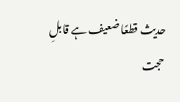حدیث قطعًا ضعیف ہے قابلِ حجت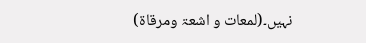نہیں۔(لمعات و اشعۃ ومرقاۃ)